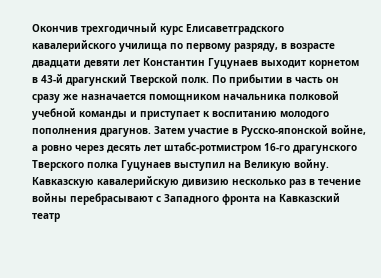Окончив трехгодичный курс Елисаветградского кавалерийского училища по первому разряду, в возрасте двадцати девяти лет Константин Гуцунаев выходит корнетом в 43-й драгунский Тверской полк. По прибытии в часть он сразу же назначается помощником начальника полковой учебной команды и приступает к воспитанию молодого пополнения драгунов. Затем участие в Русско-японской войне, а ровно через десять лет штабс-ротмистром 16-го драгунского Тверского полка Гуцунаев выступил на Великую войну. Кавказскую кавалерийскую дивизию несколько раз в течение войны перебрасывают с Западного фронта на Кавказский театр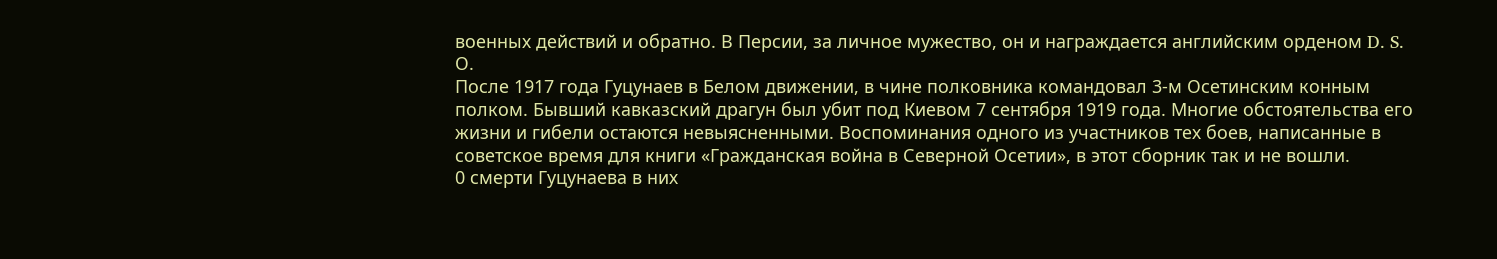военных действий и обратно. В Персии, за личное мужество, он и награждается английским орденом D. S. О.
После 1917 года Гуцунаев в Белом движении, в чине полковника командовал 3-м Осетинским конным полком. Бывший кавказский драгун был убит под Киевом 7 сентября 1919 года. Многие обстоятельства его жизни и гибели остаются невыясненными. Воспоминания одного из участников тех боев, написанные в советское время для книги «Гражданская война в Северной Осетии», в этот сборник так и не вошли.
0 смерти Гуцунаева в них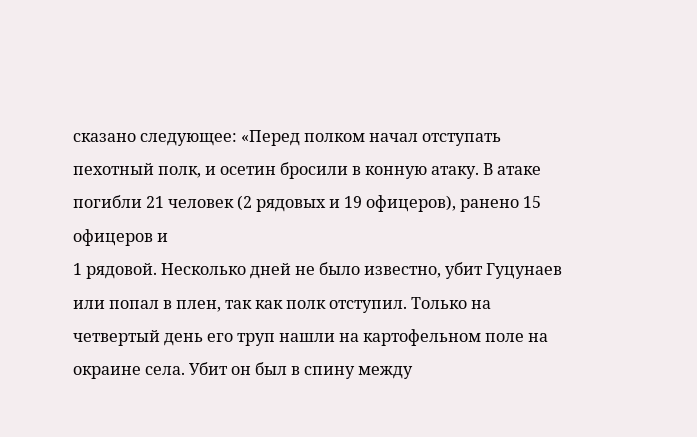сказано следующее: «Перед полком начал отступать пехотный полк, и осетин бросили в конную атаку. В атаке погибли 21 человек (2 рядовых и 19 офицеров), ранено 15 офицеров и
1 рядовой. Несколько дней не было известно, убит Гуцунаев или попал в плен, так как полк отступил. Только на четвертый день его труп нашли на картофельном поле на окраине села. Убит он был в спину между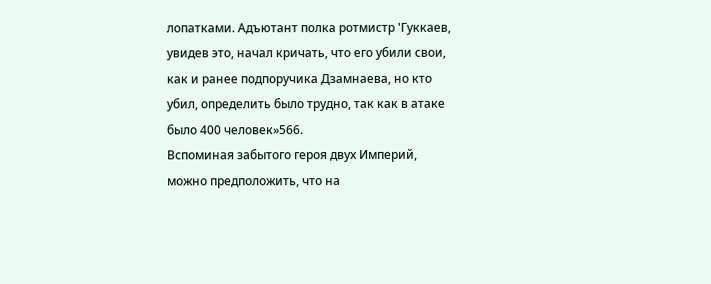лопатками. Адъютант полка ротмистр 'Гуккаев, увидев это, начал кричать, что его убили свои, как и ранее подпоручика Дзамнаева, но кто убил, определить было трудно, так как в атаке было 400 человек»566.
Вспоминая забытого героя двух Империй, можно предположить, что на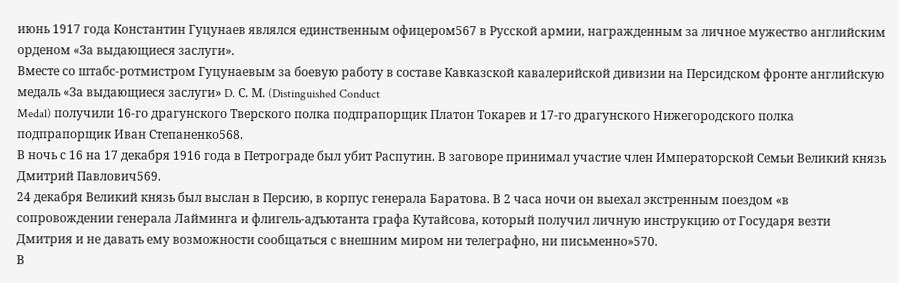июнь 1917 года Константин Гуцунаев являлся единственным офицером567 в Русской армии, награжденным за личное мужество английским орденом «За выдающиеся заслуги».
Вместе со штабс-ротмистром Гуцунаевым за боевую работу в составе Кавказской кавалерийской дивизии на Персидском фронте английскую медаль «За выдающиеся заслуги» D. С. М. (Distinguished Conduct
Medal) получили 16-го драгунского Тверского полка подпрапорщик Платон Токарев и 17-го драгунского Нижегородского полка подпрапорщик Иван Степаненко568.
В ночь с 16 на 17 декабря 1916 года в Петрограде был убит Распутин. В заговоре принимал участие член Императорской Семьи Великий князь Дмитрий Павлович569.
24 декабря Великий князь был выслан в Персию, в корпус генерала Баратова. В 2 часа ночи он выехал экстренным поездом «в сопровождении генерала Лайминга и флигель-адъютанта графа Кутайсова, который получил личную инструкцию от Государя везти Дмитрия и не давать ему возможности сообщаться с внешним миром ни телеграфно, ни письменно»570.
В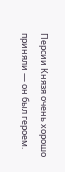Персии Князя очень хорошо приняли — он был героем.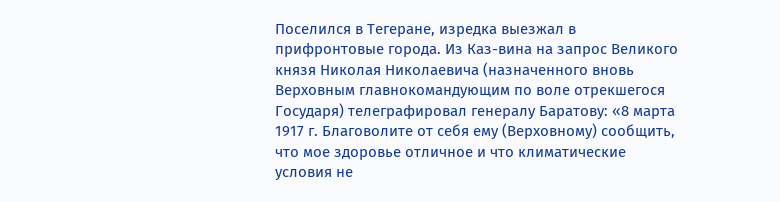Поселился в Тегеране, изредка выезжал в прифронтовые города. Из Каз-вина на запрос Великого князя Николая Николаевича (назначенного вновь Верховным главнокомандующим по воле отрекшегося Государя) телеграфировал генералу Баратову: «8 марта 1917 г. Благоволите от себя ему (Верховному) сообщить, что мое здоровье отличное и что климатические условия не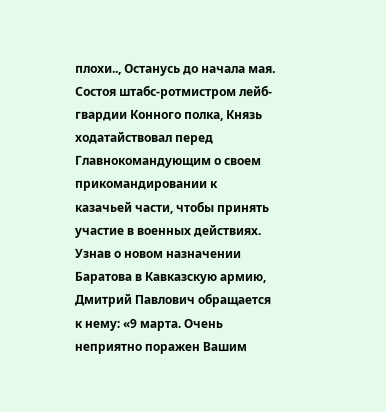плохи.., Останусь до начала мая.
Состоя штабс-ротмистром лейб-гвардии Конного полка, Князь ходатайствовал перед Главнокомандующим о своем прикомандировании к казачьей части, чтобы принять участие в военных действиях. Узнав о новом назначении Баратова в Кавказскую армию, Дмитрий Павлович обращается к нему: «9 марта. Очень неприятно поражен Вашим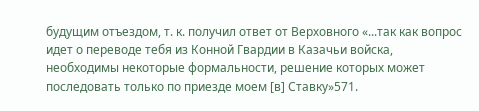будущим отъездом, т. к. получил ответ от Верховного «...так как вопрос идет о переводе тебя из Конной Гвардии в Казачьи войска, необходимы некоторые формальности, решение которых может последовать только по приезде моем [в] Ставку»571.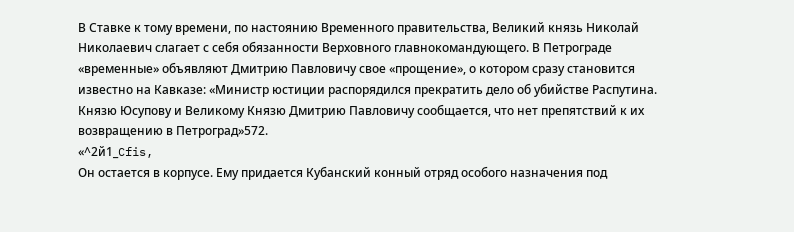В Ставке к тому времени, по настоянию Временного правительства, Великий князь Николай Николаевич слагает с себя обязанности Верховного главнокомандующего. В Петрограде «временные» объявляют Дмитрию Павловичу свое «прощение», о котором сразу становится известно на Кавказе: «Министр юстиции распорядился прекратить дело об убийстве Распутина. Князю Юсупову и Великому Князю Дмитрию Павловичу сообщается, что нет препятствий к их возвращению в Петроград»572.
«^2й1_Cfis,
Он остается в корпусе. Ему придается Кубанский конный отряд особого назначения под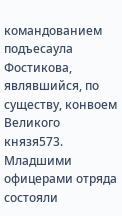командованием подъесаула Фостикова, являвшийся, по существу, конвоем Великого князя573. Младшими офицерами отряда состояли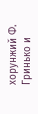хорунжий Ф. Гринько и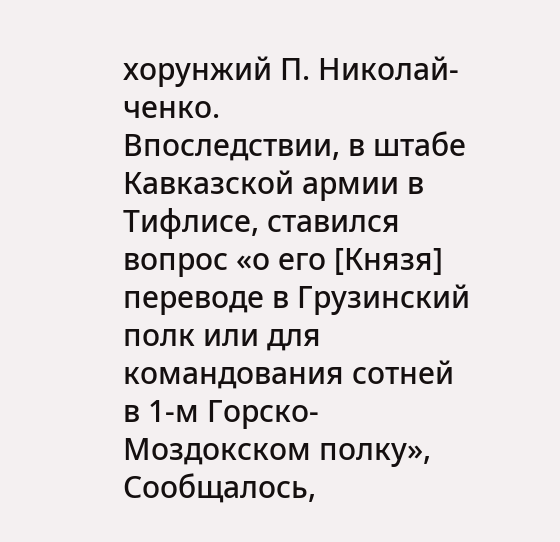хорунжий П. Николай-ченко.
Впоследствии, в штабе Кавказской армии в Тифлисе, ставился вопрос «о его [Князя] переводе в Грузинский полк или для командования сотней в 1-м Горско-Моздокском полку», Сообщалось,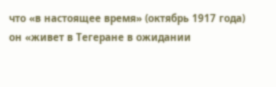что «в настоящее время» (октябрь 1917 года) он «живет в Тегеране в ожидании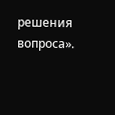решения вопроса».